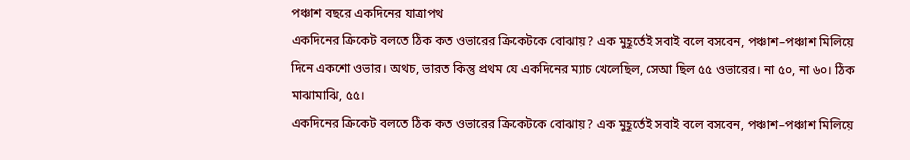পঞ্চাশ বছরে একদিনের যাত্রাপথ
একদিনের ক্রিকেট বলতে ঠিক কত ওভারের ক্রিকেটকে বোঝায়? এক মুহূর্তেই সবাই বলে বসবেন, পঞ্চাশ–পঞ্চাশ মিলিয়ে দিনে একশো ওভার। অথচ, ভারত কিন্তু প্রথম যে একদিনের ম্যাচ খেলেছিল, সেআ ছিল ৫৫ ওভারের। না ৫০, না ৬০। ঠিক মাঝামাঝি, ৫৫।
একদিনের ক্রিকেট বলতে ঠিক কত ওভারের ক্রিকেটকে বোঝায়? এক মুহূর্তেই সবাই বলে বসবেন, পঞ্চাশ–পঞ্চাশ মিলিয়ে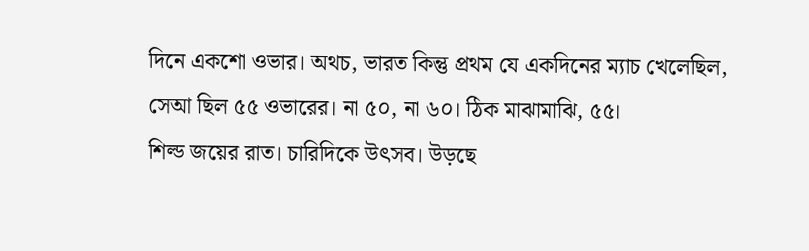দিনে একশো ওভার। অথচ, ভারত কিন্তু প্রথম যে একদিনের ম্যাচ খেলেছিল, সেআ ছিল ৫৫ ওভারের। না ৫০, না ৬০। ঠিক মাঝামাঝি, ৫৫।
শিল্ড জয়ের রাত। চারিদিকে উৎসব। উড়ছে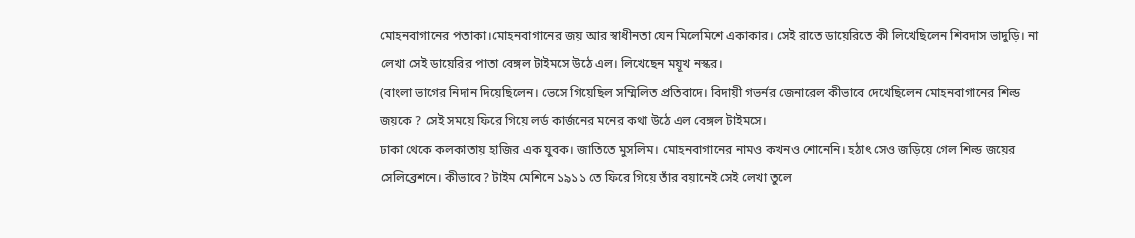মোহনবাগানের পতাকা।মোহনবাগানের জয় আর স্বাধীনতা যেন মিলেমিশে একাকার। সেই রাতে ডায়েরিতে কী লিখেছিলেন শিবদাস ভাদুড়ি। না লেখা সেই ডায়েরির পাতা বেঙ্গল টাইমসে উঠে এল। লিখেছেন ময়ূখ নস্কর।
(বাংলা ভাগের নিদান দিয়েছিলেন। ভেসে গিয়েছিল সম্মিলিত প্রতিবাদে। বিদায়ী গভর্নর জেনারেল কীভাবে দেখেছিলেন মোহনবাগানের শিল্ড জয়কে ? সেই সময়ে ফিরে গিয়ে লর্ড কার্জনের মনের কথা উঠে এল বেঙ্গল টাইমসে।
ঢাকা থেকে কলকাতায় হাজির এক যুবক। জাতিতে মুসলিম। মোহনবাগানের নামও কখনও শোনেনি। হঠাৎ সেও জড়িয়ে গেল শিল্ড জয়ের সেলিব্রেশনে। কীভাবে? টাইম মেশিনে ১৯১১ তে ফিরে গিয়ে তাঁর বয়ানেই সেই লেখা তুলে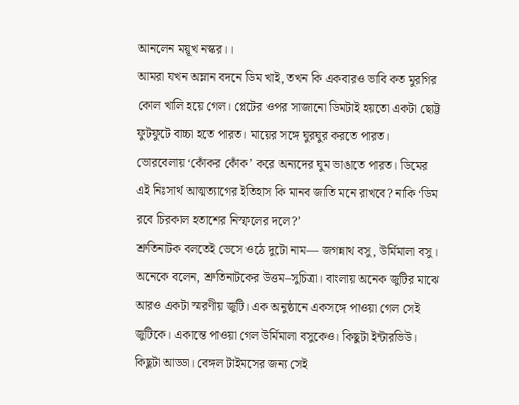আনলেন ময়ূখ নস্কর।।
আমরা যখন অম্লান বদনে ডিম খাই, তখন কি একবারও ভাবি কত মুরগির কোল খালি হয়ে গেল। প্লেটের ওপর সাজানো ডিমটাই হয়তো একটা ছোট্ট ফুটফুটে বাচ্চা হতে পারত। মায়ের সঙ্গে ঘুরঘুর করতে পারত। ভোরবেলায় ‘কোঁকর কোঁক’ করে অন্যদের ঘুম ভাঙাতে পারত। ডিমের এই নিঃসার্থ আত্মত্যাগের ইতিহাস কি মানব জাতি মনে রাখবে? নাকি ‘ডিম রবে চিরকাল হতাশের নিস্ফলের দলে?’
শ্রুতিনাটক বলতেই ভেসে ওঠে দুটো নাম— জগন্নাথ বসু, উর্মিমালা বসু। অনেকে বলেন, শ্রুতিনাটকের উত্তম–সুচিত্রা। বাংলায় অনেক জুটির মাঝে আরও একটা স্মরণীয় জুটি। এক অনুষ্ঠানে একসঙ্গে পাওয়া গেল সেই জুটিকে। একান্তে পাওয়া গেল উর্মিমালা বসুকেও। কিছুটা ইন্টারভিউ। কিছুটা আড্ডা। বেঙ্গল টাইমসের জন্য সেই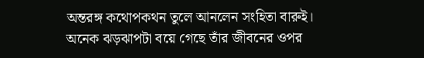অন্তরঙ্গ কথোপকথন তুলে আনলেন সংহিতা বারুই।
অনেক ঝড়ঝাপটা বয়ে গেছে তাঁর জীবনের ওপর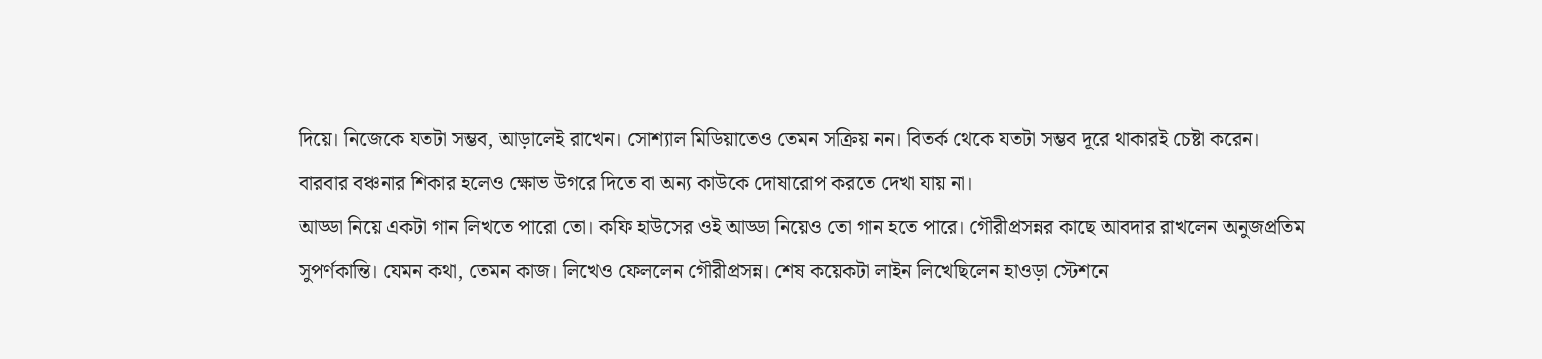দিয়ে। নিজেকে যতটা সম্ভব, আড়ালেই রাখেন। সোশ্যাল মিডিয়াতেও তেমন সক্রিয় নন। বিতর্ক থেকে যতটা সম্ভব দূরে থাকারই চেষ্টা করেন। বারবার বঞ্চনার শিকার হলেও ক্ষোভ উগরে দিতে বা অন্য কাউকে দোষারোপ করতে দেখা যায় না।
আড্ডা নিয়ে একটা গান লিখতে পারো তো। কফি হাউসের ওই আড্ডা নিয়েও তো গান হতে পারে। গৌরীপ্রসন্নর কাছে আবদার রাখলেন অনুজপ্রতিম সুপর্ণকান্তি। যেমন কথা, তেমন কাজ। লিখেও ফেললেন গৌরীপ্রসন্ন। শেষ কয়েকটা লাইন লিখেছিলেন হাওড়া স্টেশনে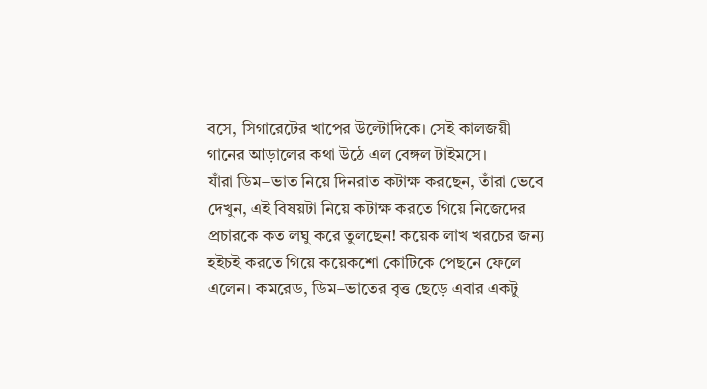বসে, সিগারেটের খাপের উল্টোদিকে। সেই কালজয়ী গানের আড়ালের কথা উঠে এল বেঙ্গল টাইমসে।
যাঁরা ডিম–ভাত নিয়ে দিনরাত কটাক্ষ করছেন, তাঁরা ভেবে দেখুন, এই বিষয়টা নিয়ে কটাক্ষ করতে গিয়ে নিজেদের প্রচারকে কত লঘু করে তুলছেন! কয়েক লাখ খরচের জন্য হইচই করতে গিয়ে কয়েকশো কোটিকে পেছনে ফেলে এলেন। কমরেড, ডিম–ভাতের বৃত্ত ছেড়ে এবার একটু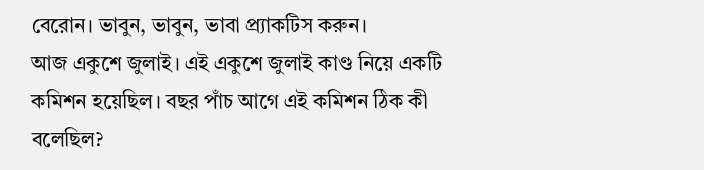বেরোন। ভাবুন, ভাবুন, ভাবা প্র্যাকটিস করুন।
আজ একুশে জুলাই। এই একুশে জুলাই কাণ্ড নিয়ে একটি কমিশন হয়েছিল। বছর পাঁচ আগে এই কমিশন ঠিক কী বলেছিল?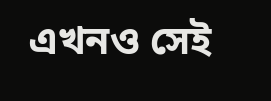এখনও সেই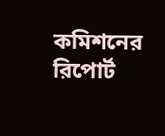কমিশনের রিপোর্ট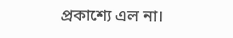প্রকাশ্যে এল না।